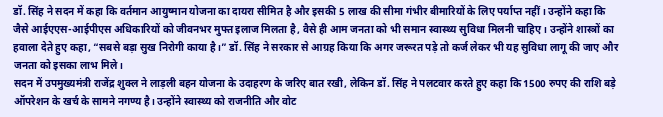डॉ. सिंह ने सदन में कहा कि वर्तमान आयुष्मान योजना का दायरा सीमित है और इसकी 5 लाख की सीमा गंभीर बीमारियों के लिए पर्याप्त नहीं। उन्होंने कहा कि जैसे आईएएस-आईपीएस अधिकारियों को जीवनभर मुफ्त इलाज मिलता है, वैसे ही आम जनता को भी समान स्वास्थ्य सुविधा मिलनी चाहिए। उन्होंने शास्त्रों का हवाला देते हुए कहा, “सबसे बड़ा सुख निरोगी काया है।” डॉ. सिंह ने सरकार से आग्रह किया कि अगर जरूरत पड़े तो कर्ज लेकर भी यह सुविधा लागू की जाए और जनता को इसका लाभ मिले।
सदन में उपमुख्यमंत्री राजेंद्र शुक्ल ने लाड़ली बहन योजना के उदाहरण के जरिए बात रखी, लेकिन डॉ. सिंह ने पलटवार करते हुए कहा कि 1500 रुपए की राशि बड़े ऑपरेशन के खर्च के सामने नगण्य है। उन्होंने स्वास्थ्य को राजनीति और वोट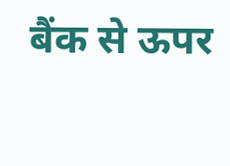बैंक से ऊपर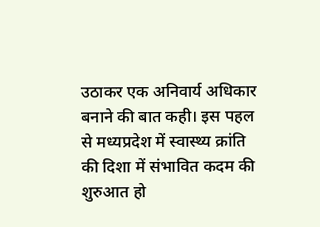उठाकर एक अनिवार्य अधिकार बनाने की बात कही। इस पहल से मध्यप्रदेश में स्वास्थ्य क्रांति की दिशा में संभावित कदम की शुरुआत हो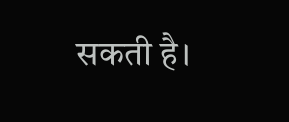सकती है।